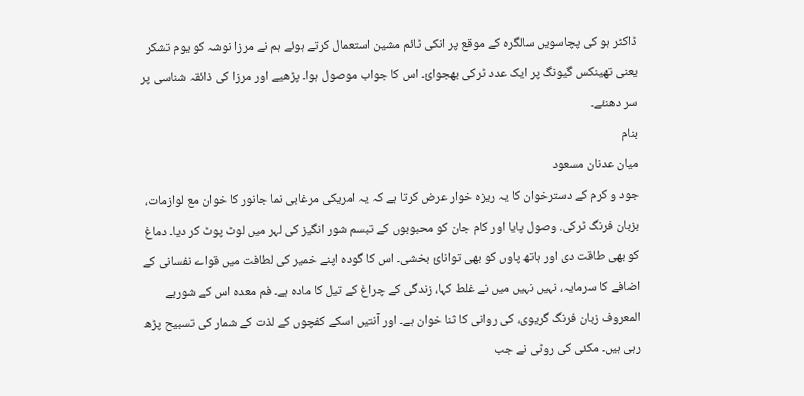ڈاکٹر ہو کی پچاسویں سالگرہ کے موقع پر انکی ٹائم مشین استعمال کرتے ہوئے ہم نے مرزا نوشہ کو یوم تشکر یعنی تھینکس گیونگ پر ایک عدد ٹرکی بھجوائ۔ اس کا جواب موصول ہوا۔ پڑھیے اور مرزا کی ذائقہ شناسی پر سر دھنئے۔
بنام
میان عدنان مسعود
جود و کرم کے دسترخوان کا یہ ریزہ خوار عرض کرتا ہے کہ یہ امریکی مرغابی نما جانور کا خوان مع لوازمات، بزبان فرنگ ٹرکی. وصول پایا اور کام جان کو محبوبوں کے تبسم شور انگیز کی لہر میں لوٹ پوٹ کر دیا۔ دماغ کو بھی طاقت دی اور ہاتھ پاوں کو بھی توانائ بخشی۔ اس کا گودہ اپنے خمیر کی لطافت میں قواے نفسانی کے اضافے کا سرمایہ، نہیں نہیں میں نے غلط کہا، زندگی کے چراغ کے تیل کا مادہ ہے۔ فم معدہ اس کے شوربے المعروف زبان فرنگ گریوی، کی روانی کا ثنا خوان ہے۔ اور آنتیں اسکے کفچوں کے لذت کے شمار کی تسبیح پڑھ رہی ہیں۔ مکئی کی روٹی نے جب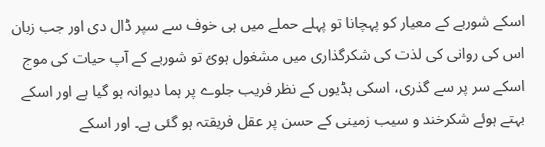اسکے شوربے کے معیار کو پہچانا تو پہلے حملے میں ہی خوف سے سپر ڈال دی اور جب زبان اس کی روانی کی لذت کی شکرگذاری میں مشغول ہوئ تو شوربے کے آپ حیات کی موج اسکے سر پر سے گذری، اسکی ہڈیوں کے نظر فریب جلوے پر ہما دیوانہ ہو گیا ہے اور اسکے بہتے ہوئے شکرخند و سیب زمینی کے حسن پر عقل فریقتہ ہو گئی ہے۔ اور اسکے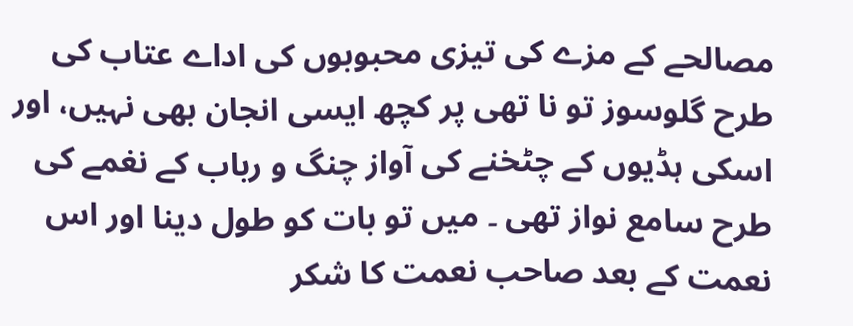مصالحے کے مزے کی تیزی محبوبوں کی اداے عتاب کی طرح گلوسوز تو نا تھی پر کچھ ایسی انجان بھی نہیں، اور اسکی ہڈیوں کے چٹخنے کی آواز چنگ و رباب کے نغمے کی طرح سامع نواز تھی ۔ میں تو بات کو طول دینا اور اس نعمت کے بعد صاحب نعمت کا شکر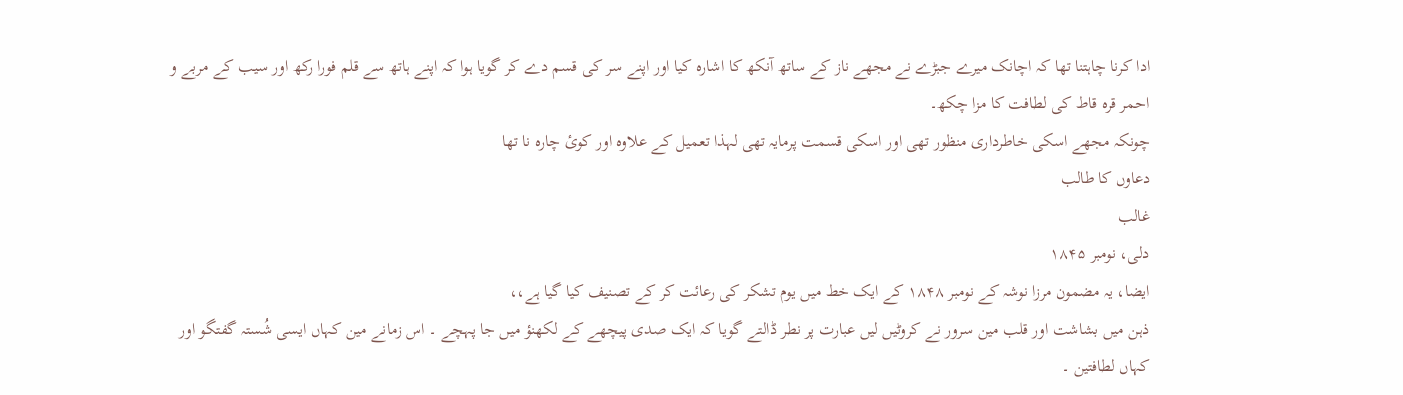ادا کرنا چاہتنا تھا کہ اچانک میرے جبڑے نے مجھے ناز کے ساتھ آنکھ کا اشارہ کیا اور اپنے سر کی قسم دے کر گویا ہوا کہ اپنے ہاتھ سے قلم فورا رکھ اور سیب کے مربے و احمر قره قاط کی لطافت کا مزا چکھ۔
چونکہ مجھے اسکی خاطرداری منظور تھی اور اسکی قسمت پرمایہ تھی لہذا تعمیل کے علاوہ اور کوئ چارہ نا تھا
دعاوں کا طالب
غالب
دلی، نومبر ۱۸۴۵
ایضا، یہ مضمون مرزا نوشہ کے نومبر ۱۸۴۸ کے ایک خط میں یوم تشکر کی رعائت کر کے تصنیف کیا گیا ہے،،
ذہن میں بشاشت اور قلب مین سرور نے کروٹیں لیں عبارت پر نطر ڈالتے گویا کہ ایک صدی پیچھے کے لکھنؤ میں جا پہچے ۔ اس زمانے مین کہاں ایسی شُستہ گفتگو اور کہاں لطافتین ۔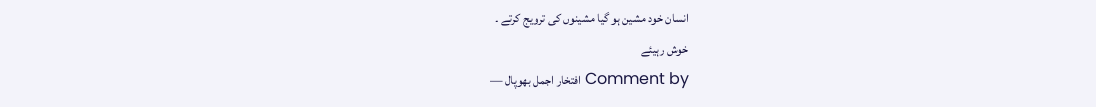انسان خود مشین ہو گیا مشینوں کی ترویج کرتے ۔
خوش رہیئے
Comment by افتخار اجمل بھوپال —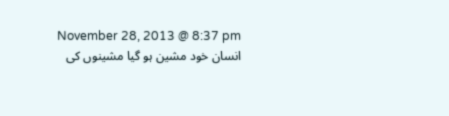November 28, 2013 @ 8:37 pm
انسان خود مشین ہو گیا مشینوں کی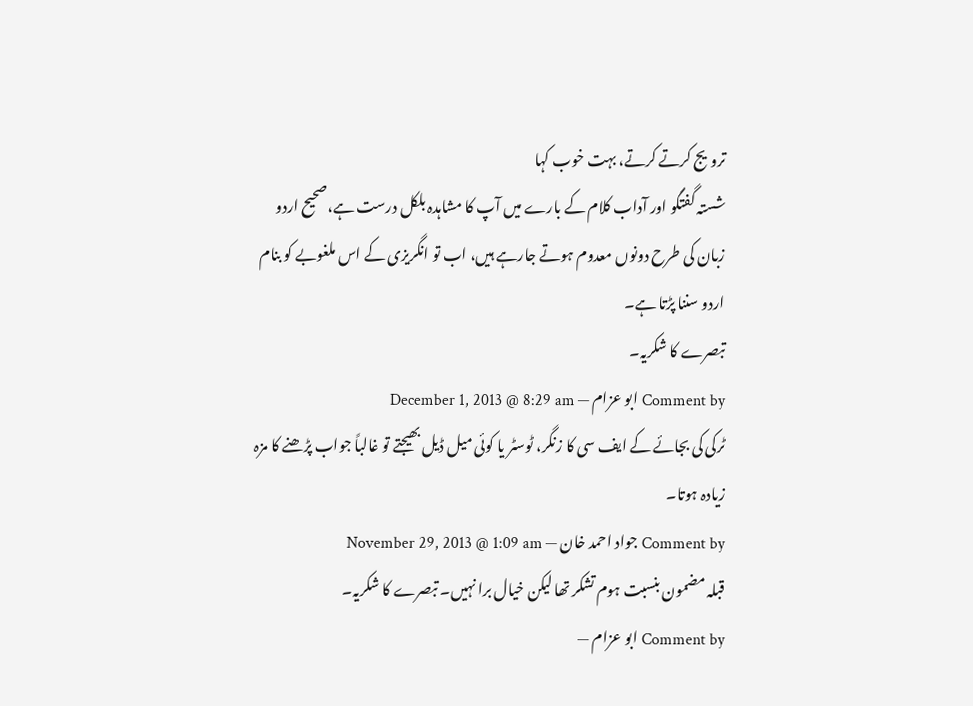ترویج کرتے کرتے، بہت خوب کہا
شستہ گفتگو اور آداب کلام کے بارے میں آپ کا مشاہدہ بلکل درست ہے،صحیح اردو زبان کی طرح دونوں معدوم ہوتے جارہے ہیں، اب تو انگریزی کے اس ملغوبے کو بنام اردو سننا پڑتا ہے۔
تبصرے کا شکریہ۔
Comment by ابو عزام — December 1, 2013 @ 8:29 am
ٹرکی کی بجائے کے ایف سی کا زنگر، ٹوسٹر یا کوئی میل ڈیل بھیجتے تو غالباً جواب پڑھنے کا مزہ زیادہ ہوتا۔
Comment by جواد احمد خان — November 29, 2013 @ 1:09 am
قبلہ مضمون بنسبت ہوم تشکر تھا لیکن خیال برا نہیں۔ تبصرے کا شکریہ۔
Comment by ابو عزام —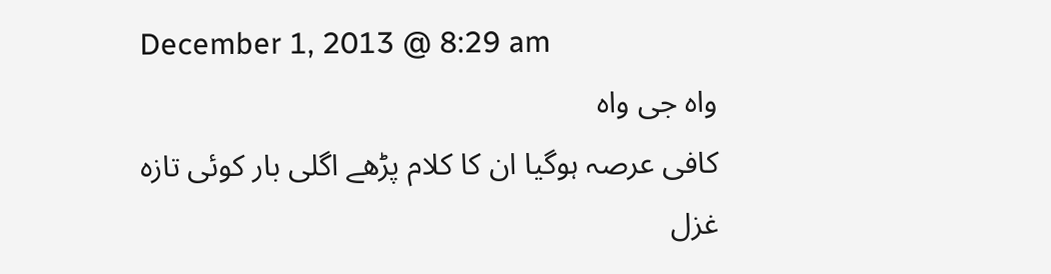December 1, 2013 @ 8:29 am
واہ جی واہ
کافی عرصہ ہوگیا ان کا کلام پڑھے اگلی بار کوئی تازہ غزل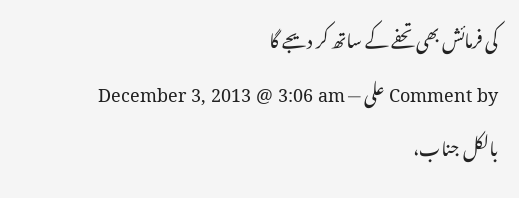کی فرمائش بھی تحفے کے ساتھ کر دیجے گا
Comment by علی — December 3, 2013 @ 3:06 am
بالکل جناب،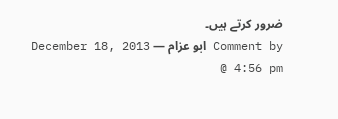ضرور کرتے ہیں۔
Comment by ابو عزام — December 18, 2013 @ 4:56 pm